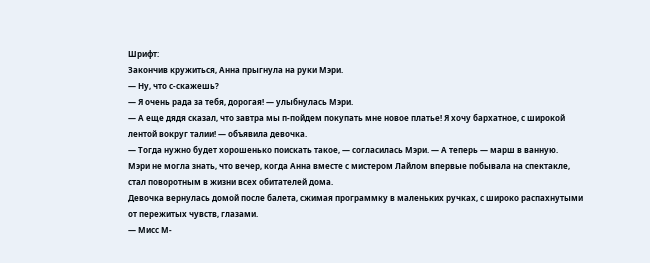Шрифт:
Закончив кружиться, Анна прыгнула на руки Мэри.
— Ну, что с-скажешь?
— Я очень рада за тебя, дорогая! — улыбнулась Мэри.
— А еще дядя сказал, что завтра мы п-пойдем покупать мне новое платье! Я хочу бархатное, с широкой лентой вокруг талии! — объявила девочка.
— Тогда нужно будет хорошенько поискать такое, — согласилась Мэри. — А теперь — марш в ванную.
Мэри не могла знать, что вечер, когда Анна вместе с мистером Лайлом впервые побывала на спектакле, стал поворотным в жизни всех обитателей дома.
Девочка вернулась домой после балета, сжимая программку в маленьких ручках, с широко распахнутыми от пережитых чувств, глазами.
— Мисс М-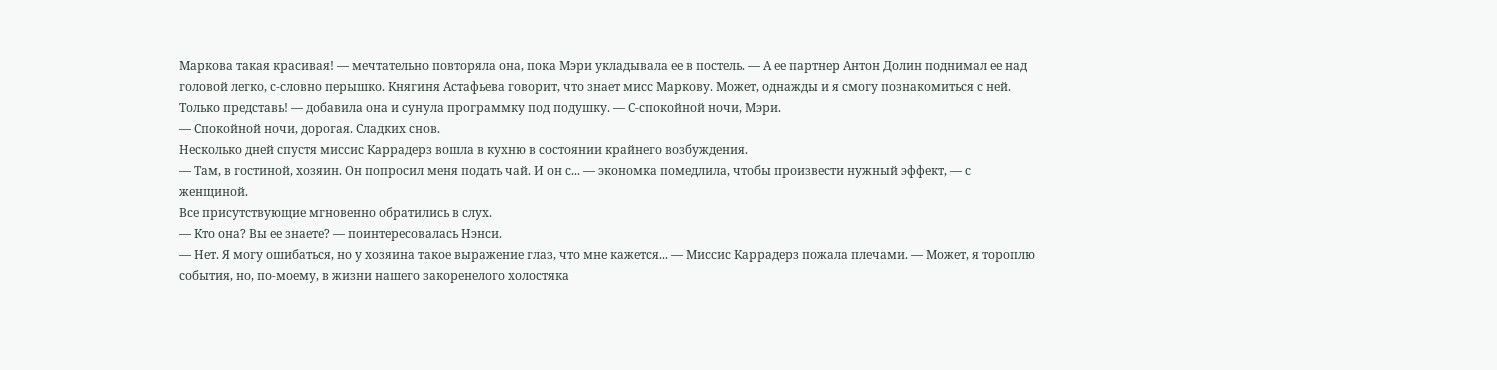Маркова такая красивая! — мечтательно повторяла она, пока Мэри укладывала ее в постель. — А ее партнер Антон Долин поднимал ее над головой легко, с-словно перышко. Княгиня Астафьева говорит, что знает мисс Маркову. Может, однажды и я смогу познакомиться с ней. Только представь! — добавила она и сунула программку под подушку. — С-спокойной ночи, Мэри.
— Спокойной ночи, дорогая. Сладких снов.
Несколько дней спустя миссис Каррадерз вошла в кухню в состоянии крайнего возбуждения.
— Там, в гостиной, хозяин. Он попросил меня подать чай. И он с... — экономка помедлила, чтобы произвести нужный эффект, — с женщиной.
Все присутствующие мгновенно обратились в слух.
— Кто она? Вы ее знаете? — поинтересовалась Нэнси.
— Нет. Я могу ошибаться, но у хозяина такое выражение глаз, что мне кажется... — Миссис Каррадерз пожала плечами. — Может, я тороплю события, но, по-моему, в жизни нашего закоренелого холостяка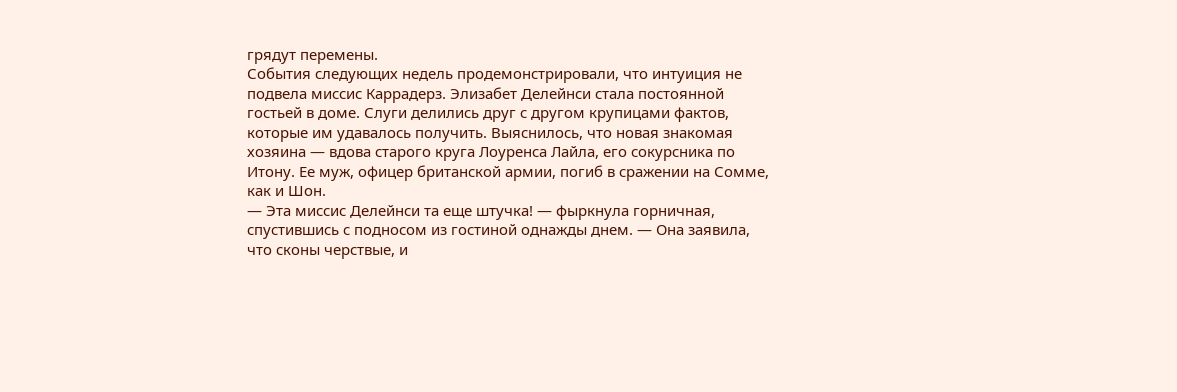грядут перемены.
События следующих недель продемонстрировали, что интуиция не подвела миссис Каррадерз. Элизабет Делейнси стала постоянной гостьей в доме. Слуги делились друг с другом крупицами фактов, которые им удавалось получить. Выяснилось, что новая знакомая хозяина — вдова старого круга Лоуренса Лайла, его сокурсника по Итону. Ее муж, офицер британской армии, погиб в сражении на Сомме, как и Шон.
— Эта миссис Делейнси та еще штучка! — фыркнула горничная, спустившись с подносом из гостиной однажды днем. — Она заявила, что сконы черствые, и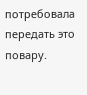потребовала передать это повару.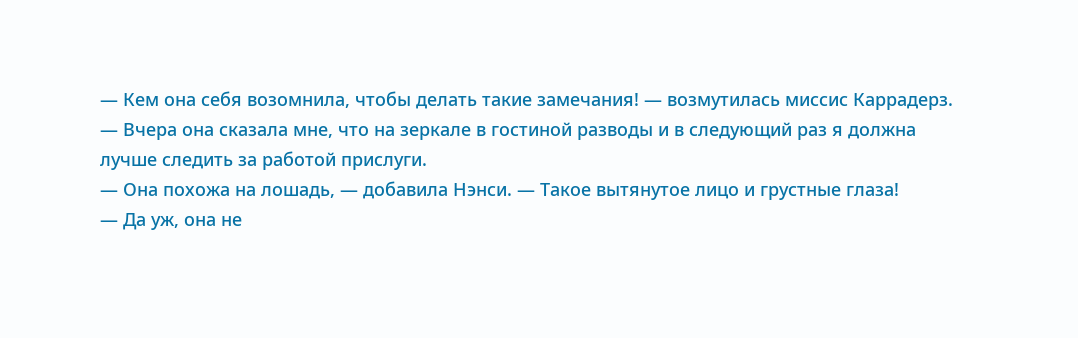— Кем она себя возомнила, чтобы делать такие замечания! — возмутилась миссис Каррадерз. — Вчера она сказала мне, что на зеркале в гостиной разводы и в следующий раз я должна лучше следить за работой прислуги.
— Она похожа на лошадь, — добавила Нэнси. — Такое вытянутое лицо и грустные глаза!
— Да уж, она не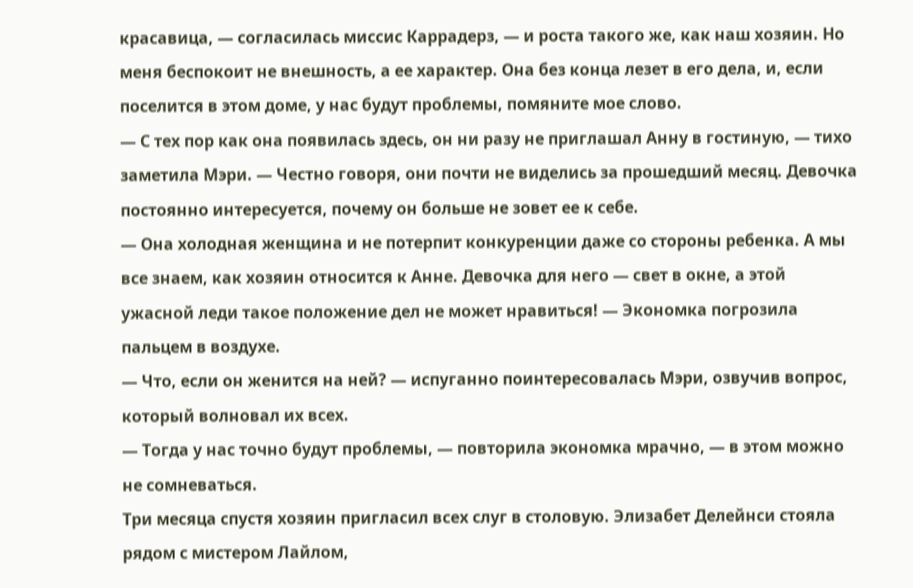красавица, — согласилась миссис Каррадерз, — и роста такого же, как наш хозяин. Но меня беспокоит не внешность, а ее характер. Она без конца лезет в его дела, и, если поселится в этом доме, у нас будут проблемы, помяните мое слово.
— С тех пор как она появилась здесь, он ни разу не приглашал Анну в гостиную, — тихо заметила Мэри. — Честно говоря, они почти не виделись за прошедший месяц. Девочка постоянно интересуется, почему он больше не зовет ее к себе.
— Она холодная женщина и не потерпит конкуренции даже со стороны ребенка. А мы все знаем, как хозяин относится к Анне. Девочка для него — свет в окне, а этой ужасной леди такое положение дел не может нравиться! — Экономка погрозила пальцем в воздухе.
— Что, если он женится на ней? — испуганно поинтересовалась Мэри, озвучив вопрос, который волновал их всех.
— Тогда у нас точно будут проблемы, — повторила экономка мрачно, — в этом можно не сомневаться.
Три месяца спустя хозяин пригласил всех слуг в столовую. Элизабет Делейнси стояла рядом с мистером Лайлом,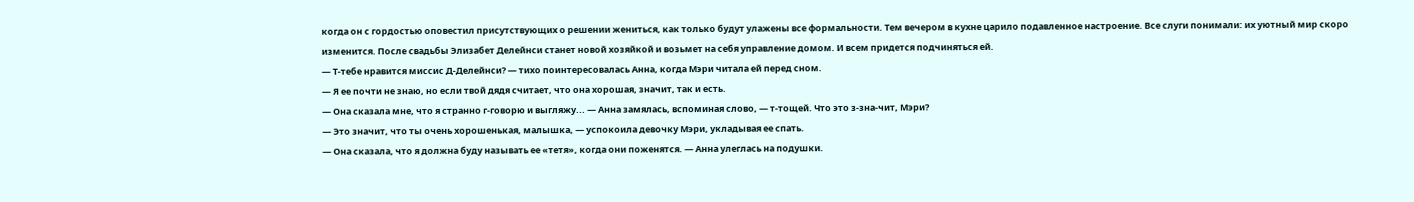когда он с гордостью оповестил присутствующих о решении жениться, как только будут улажены все формальности. Тем вечером в кухне царило подавленное настроение. Все слуги понимали: их уютный мир скоро изменится. После свадьбы Элизабет Делейнси станет новой хозяйкой и возьмет на себя управление домом. И всем придется подчиняться ей.
— Т-тебе нравится миссис Д-Делейнси? — тихо поинтересовалась Анна, когда Мэри читала ей перед сном.
— Я ее почти не знаю, но если твой дядя считает, что она хорошая, значит, так и есть.
— Она сказала мне, что я странно г-говорю и выгляжу... — Анна замялась, вспоминая слово, — т-тощей. Что это з-зна-чит, Мэри?
— Это значит, что ты очень хорошенькая, малышка, — успокоила девочку Мэри, укладывая ее спать.
— Она сказала, что я должна буду называть ее «тетя», когда они поженятся. — Анна улеглась на подушки.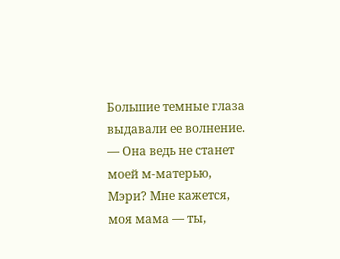Большие темные глаза выдавали ее волнение. — Она ведь не станет моей м-матерью, Мэри? Мне кажется, моя мама — ты,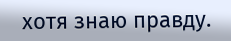хотя знаю правду.